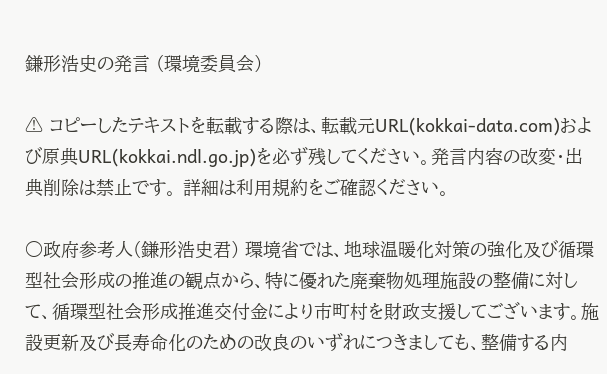鎌形浩史の発言 (環境委員会)

⚠ コピーしたテキストを転載する際は、転載元URL(kokkai-data.com)および原典URL(kokkai.ndl.go.jp)を必ず残してください。発言内容の改変・出典削除は禁止です。 詳細は利用規約をご確認ください。

○政府参考人(鎌形浩史君) 環境省では、地球温暖化対策の強化及び循環型社会形成の推進の観点から、特に優れた廃棄物処理施設の整備に対して、循環型社会形成推進交付金により市町村を財政支援してございます。施設更新及び長寿命化のための改良のいずれにつきましても、整備する内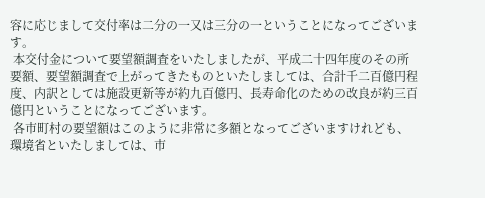容に応じまして交付率は二分の一又は三分の一ということになってございます。
 本交付金について要望額調査をいたしましたが、平成二十四年度のその所要額、要望額調査で上がってきたものといたしましては、合計千二百億円程度、内訳としては施設更新等が約九百億円、長寿命化のための改良が約三百億円ということになってございます。
 各市町村の要望額はこのように非常に多額となってございますけれども、環境省といたしましては、市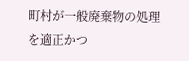町村が一般廃棄物の処理を適正かつ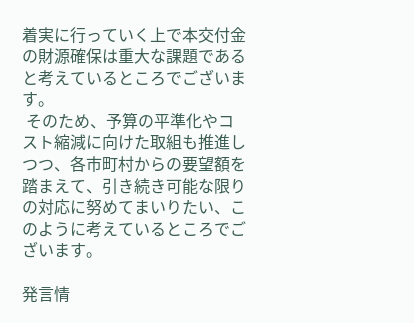着実に行っていく上で本交付金の財源確保は重大な課題であると考えているところでございます。
 そのため、予算の平準化やコスト縮減に向けた取組も推進しつつ、各市町村からの要望額を踏まえて、引き続き可能な限りの対応に努めてまいりたい、このように考えているところでございます。

発言情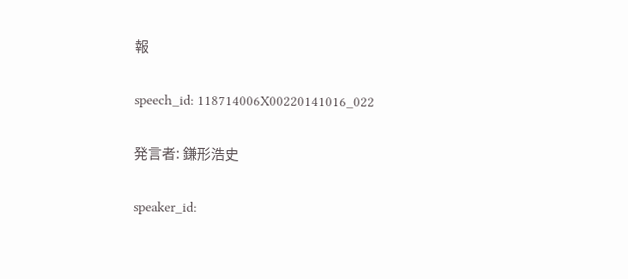報

speech_id: 118714006X00220141016_022

発言者: 鎌形浩史

speaker_id: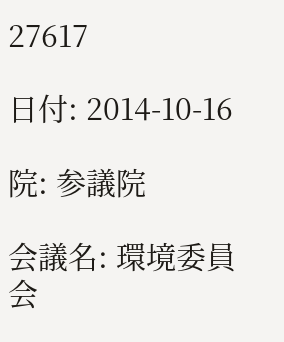27617

日付: 2014-10-16

院: 参議院

会議名: 環境委員会